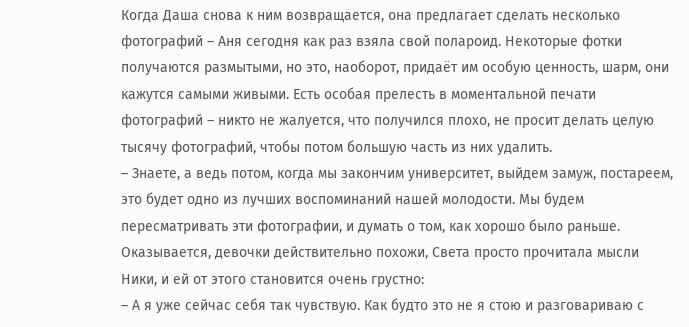Когда Даша снова к ним возвращается, она предлагает сделать несколько фотографий – Аня сегодня как раз взяла свой полароид. Некоторые фотки получаются размытыми, но это, наоборот, придаёт им особую ценность, шарм, они кажутся самыми живыми. Есть особая прелесть в моментальной печати фотографий – никто не жалуется, что получился плохо, не просит делать целую тысячу фотографий, чтобы потом большую часть из них удалить.
– Знаете, а ведь потом, когда мы закончим университет, выйдем замуж, постареем, это будет одно из лучших воспоминаний нашей молодости. Мы будем пересматривать эти фотографии, и думать о том, как хорошо было раньше.
Оказывается, девочки действительно похожи, Света просто прочитала мысли Ники, и ей от этого становится очень грустно:
– А я уже сейчас себя так чувствую. Как будто это не я стою и разговариваю с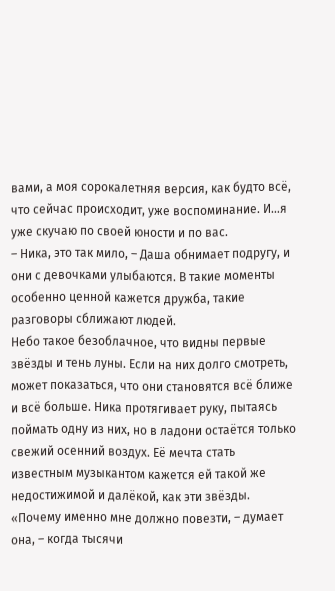вами, а моя сорокалетняя версия, как будто всё, что сейчас происходит, уже воспоминание. И…я уже скучаю по своей юности и по вас.
– Ника, это так мило, – Даша обнимает подругу, и они с девочками улыбаются. В такие моменты особенно ценной кажется дружба, такие разговоры сближают людей.
Небо такое безоблачное, что видны первые звёзды и тень луны. Если на них долго смотреть, может показаться, что они становятся всё ближе и всё больше. Ника протягивает руку, пытаясь поймать одну из них, но в ладони остаётся только свежий осенний воздух. Её мечта стать известным музыкантом кажется ей такой же недостижимой и далёкой, как эти звёзды. «Почему именно мне должно повезти, – думает она, – когда тысячи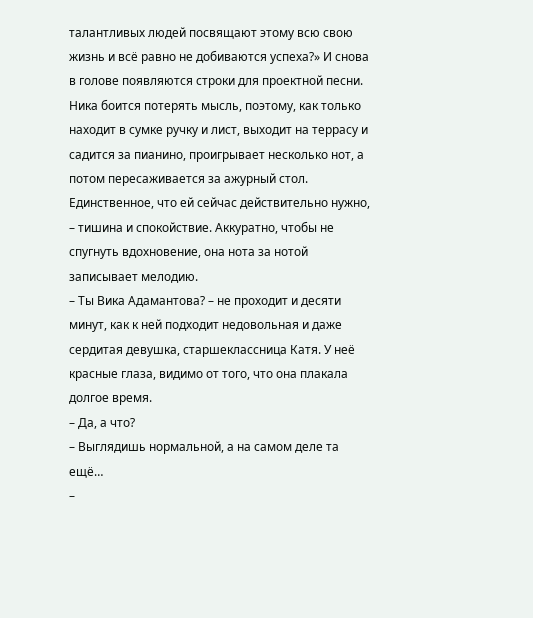талантливых людей посвящают этому всю свою жизнь и всё равно не добиваются успеха?» И снова в голове появляются строки для проектной песни. Ника боится потерять мысль, поэтому, как только находит в сумке ручку и лист, выходит на террасу и садится за пианино, проигрывает несколько нот, а потом пересаживается за ажурный стол.
Единственное, что ей сейчас действительно нужно, – тишина и спокойствие. Аккуратно, чтобы не спугнуть вдохновение, она нота за нотой записывает мелодию.
– Ты Вика Адамантова? – не проходит и десяти минут, как к ней подходит недовольная и даже сердитая девушка, старшеклассница Катя. У неё красные глаза, видимо от того, что она плакала долгое время.
– Да, а что?
– Выглядишь нормальной, а на самом деле та ещё…
–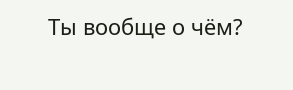Ты вообще о чём?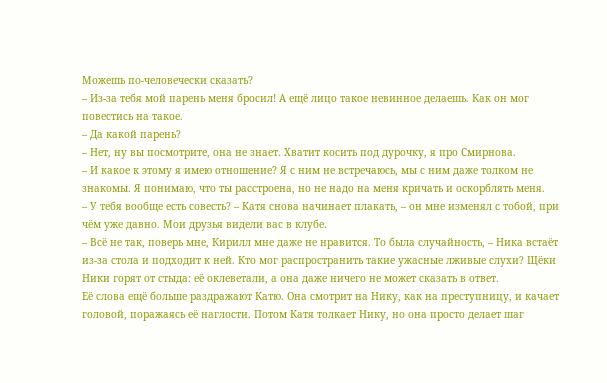Можешь по-человечески сказать?
– Из-за тебя мой парень меня бросил! А ещё лицо такое невинное делаешь. Как он мог повестись на такое.
– Да какой парень?
– Нет, ну вы посмотрите, она не знает. Хватит косить под дурочку, я про Смирнова.
– И какое к этому я имею отношение? Я с ним не встречаюсь, мы с ним даже толком не знакомы. Я понимаю, что ты расстроена, но не надо на меня кричать и оскорблять меня.
– У тебя вообще есть совесть? – Катя снова начинает плакать, – он мне изменял с тобой, при чём уже давно. Мои друзья видели вас в клубе.
– Всё не так, поверь мне, Кирилл мне даже не нравится. То была случайность, – Ника встаёт из-за стола и подходит к ней. Кто мог распространить такие ужасные лживые слухи? Щёки Ники горят от стыда: её оклеветали, а она даже ничего не может сказать в ответ.
Её слова ещё больше раздражают Катю. Она смотрит на Нику, как на преступницу, и качает головой, поражаясь её наглости. Потом Катя толкает Нику, но она просто делает шаг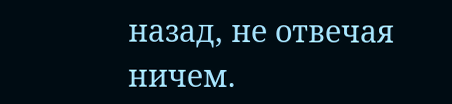назад, не отвечая ничем.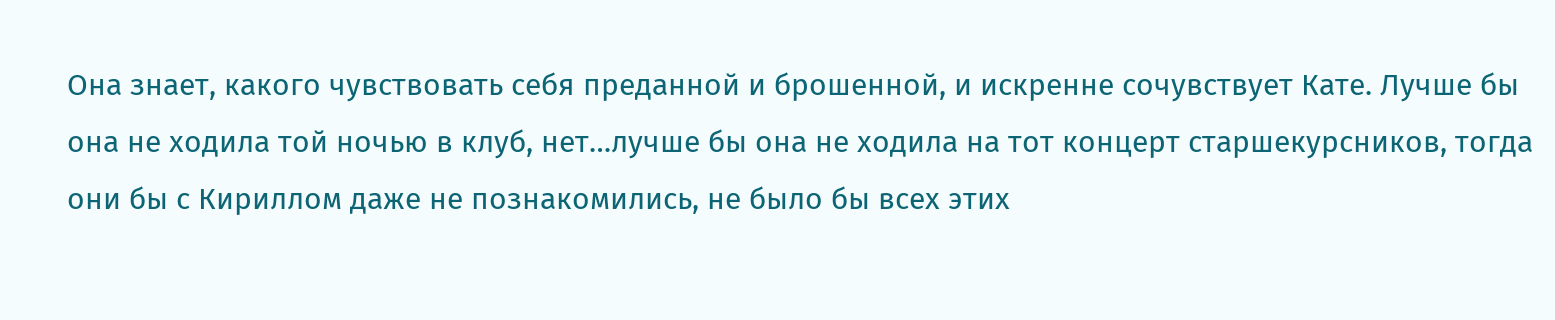Она знает, какого чувствовать себя преданной и брошенной, и искренне сочувствует Кате. Лучше бы она не ходила той ночью в клуб, нет…лучше бы она не ходила на тот концерт старшекурсников, тогда они бы с Кириллом даже не познакомились, не было бы всех этих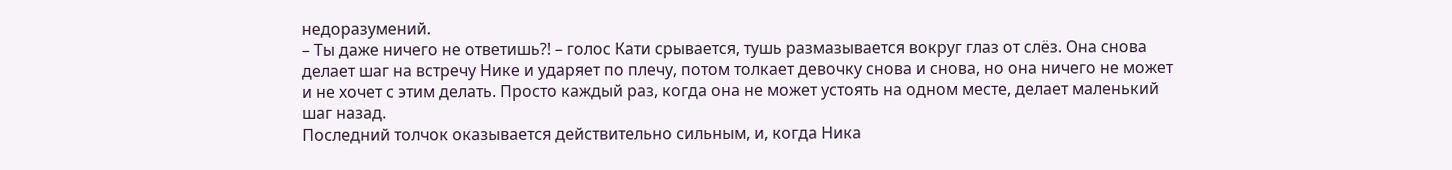недоразумений.
– Ты даже ничего не ответишь?! – голос Кати срывается, тушь размазывается вокруг глаз от слёз. Она снова делает шаг на встречу Нике и ударяет по плечу, потом толкает девочку снова и снова, но она ничего не может и не хочет с этим делать. Просто каждый раз, когда она не может устоять на одном месте, делает маленький шаг назад.
Последний толчок оказывается действительно сильным, и, когда Ника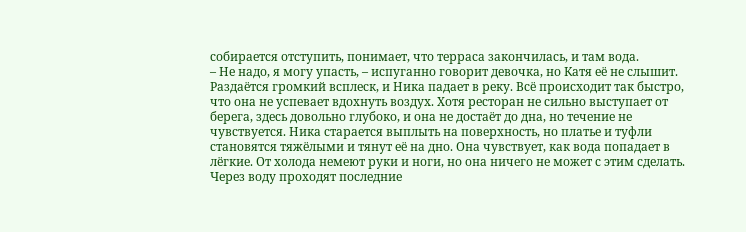собирается отступить, понимает, что терраса закончилась, и там вода.
– Не надо, я могу упасть, – испуганно говорит девочка, но Катя её не слышит.
Раздаётся громкий всплеск, и Ника падает в реку. Всё происходит так быстро, что она не успевает вдохнуть воздух. Хотя ресторан не сильно выступает от берега, здесь довольно глубоко, и она не достаёт до дна, но течение не чувствуется. Ника старается выплыть на поверхность, но платье и туфли становятся тяжёлыми и тянут её на дно. Она чувствует, как вода попадает в лёгкие. От холода немеют руки и ноги, но она ничего не может с этим сделать. Через воду проходят последние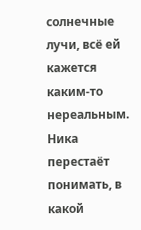солнечные лучи, всё ей кажется каким-то нереальным. Ника перестаёт понимать, в какой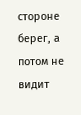стороне берег, а потом не видит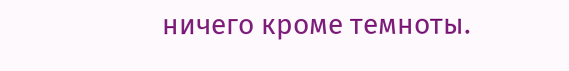ничего кроме темноты.